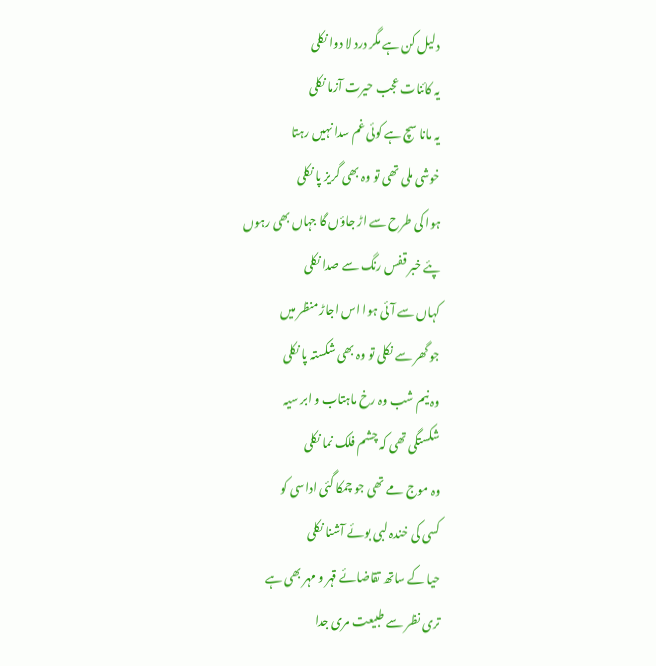دلیل کن ہے مگر درد لا دوا نکلی
یہ کائنات عجب حیرت آزما نکلی
یہ مانا سچ ہے کوئی غم سدا نہیں رہتا
خوشی ملی تھی تو وہ بھی گریز پا نکلی
ہوا کی طرح سے اڑ جاؤں گا جہاں بھی رہوں
پئے خبر قفس رنگ سے صدا نکلی
کہاں سے آئی ہوا اس اجاڑ منظر میں
جو گھر سے نکلی تو وہ بھی شکستہ پا نکلی
وہ نیم شب وہ رخ ماہتاب و ابر سیہ
شکستگی تھی کہ چشم فلک نما نکلی
وہ موج مے تھی جو چمکا گئی اداسی کو
کسی کی خندہ لبی بوئے آشنا نکلی
حیا کے ساتھ تقاضائے قہر و مہر بھی ہے
تری نظر سے طبیعت مری جدا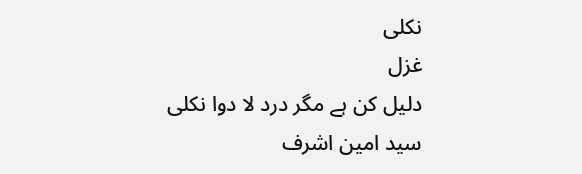نکلی
غزل
دلیل کن ہے مگر درد لا دوا نکلی
سید امین اشرف